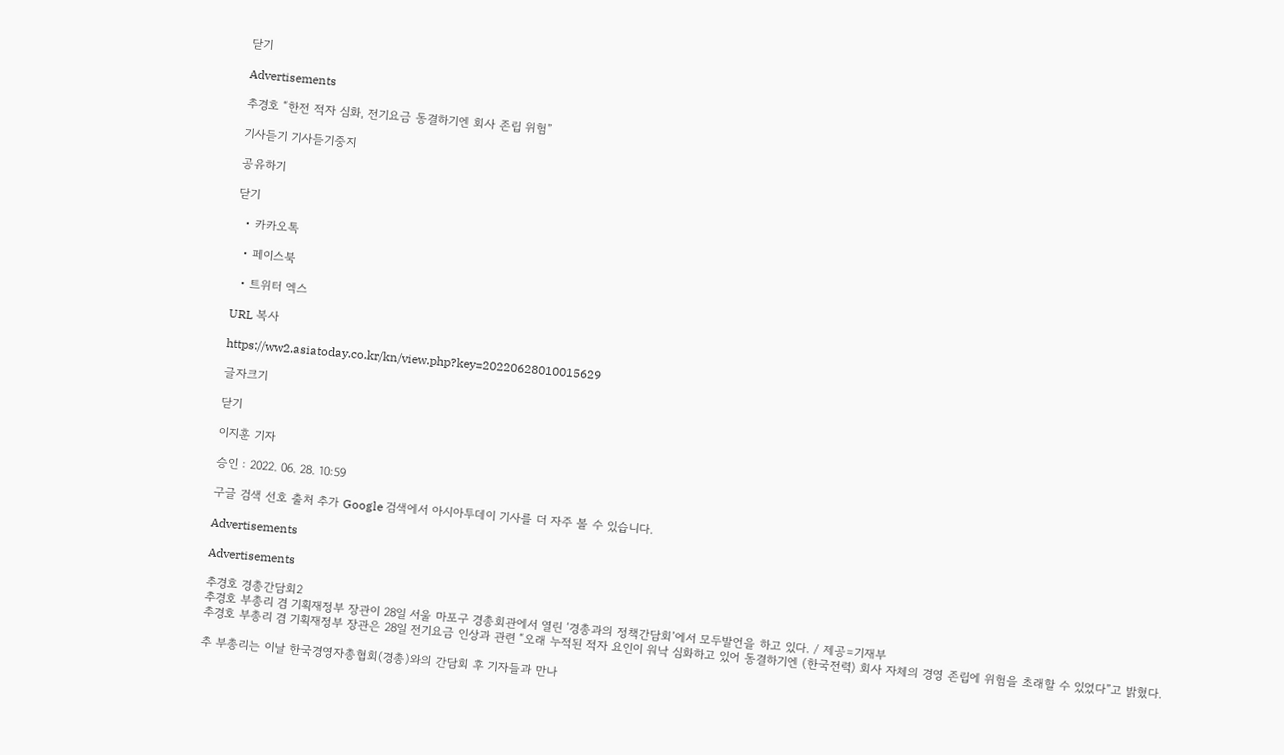닫기

Advertisements

추경호 “한전 적자 심화, 전기요금 동결하기엔 회사 존립 위험”

기사듣기 기사듣기중지

공유하기

닫기

  • 카카오톡

  • 페이스북

  • 트위터 엑스

URL 복사

https://ww2.asiatoday.co.kr/kn/view.php?key=20220628010015629

글자크기

닫기

이지훈 기자

승인 : 2022. 06. 28. 10:59

구글 검색 선호 출처 추가 Google 검색에서 아시아투데이 기사를 더 자주 볼 수 있습니다.

Advertisements

Advertisements

추경호 경총간담회2
추경호 부총리 겸 기획재정부 장관이 28일 서울 마포구 경총회관에서 열린 ‘경총과의 정책간담회’에서 모두발언을 하고 있다. / 제공=기재부
추경호 부총리 겸 기획재정부 장관은 28일 전기요금 인상과 관련 “오래 누적된 적자 요인이 워낙 심화하고 있어 동결하기엔 (한국전력) 회사 자체의 경영 존립에 위험을 초래할 수 있었다”고 밝혔다.

추 부총리는 이날 한국경영자총협회(경총)와의 간담회 후 기자들과 만나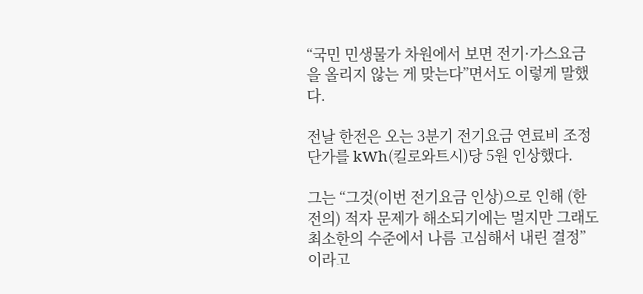“국민 민생물가 차원에서 보면 전기·가스요금을 올리지 않는 게 맞는다”면서도 이렇게 말했다.

전날 한전은 오는 3분기 전기요금 연료비 조정단가를 kWh(킬로와트시)당 5원 인상했다.

그는 “그것(이번 전기요금 인상)으로 인해 (한전의) 적자 문제가 해소되기에는 멀지만 그래도 최소한의 수준에서 나름 고심해서 내린 결정”이라고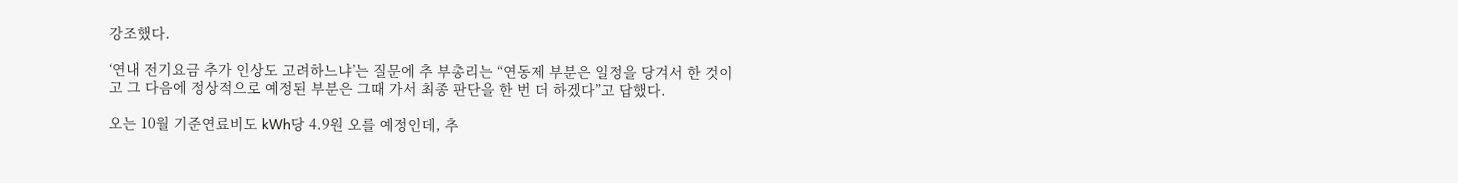강조했다.

‘연내 전기요금 추가 인상도 고려하느냐’는 질문에 추 부총리는 “연동제 부분은 일정을 당겨서 한 것이고 그 다음에 정상적으로 예정된 부분은 그때 가서 최종 판단을 한 번 더 하겠다”고 답했다.

오는 10월 기준연료비도 kWh당 4.9원 오를 예정인데, 추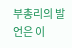부총리의 발언은 이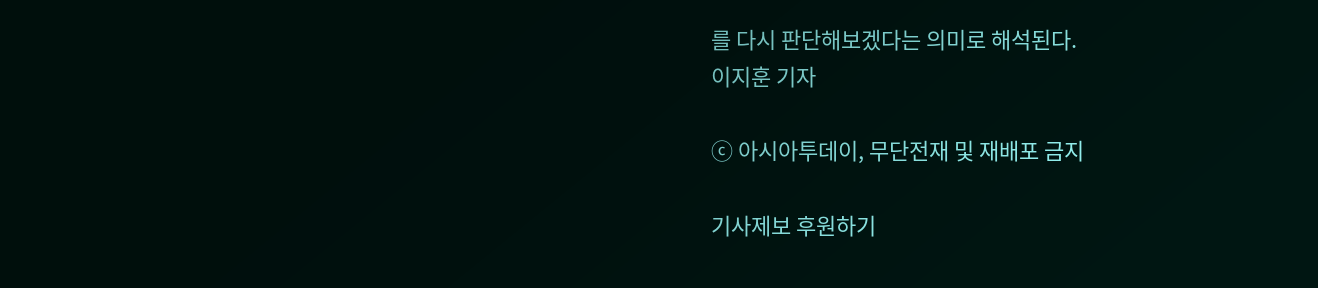를 다시 판단해보겠다는 의미로 해석된다.
이지훈 기자

ⓒ 아시아투데이, 무단전재 및 재배포 금지

기사제보 후원하기